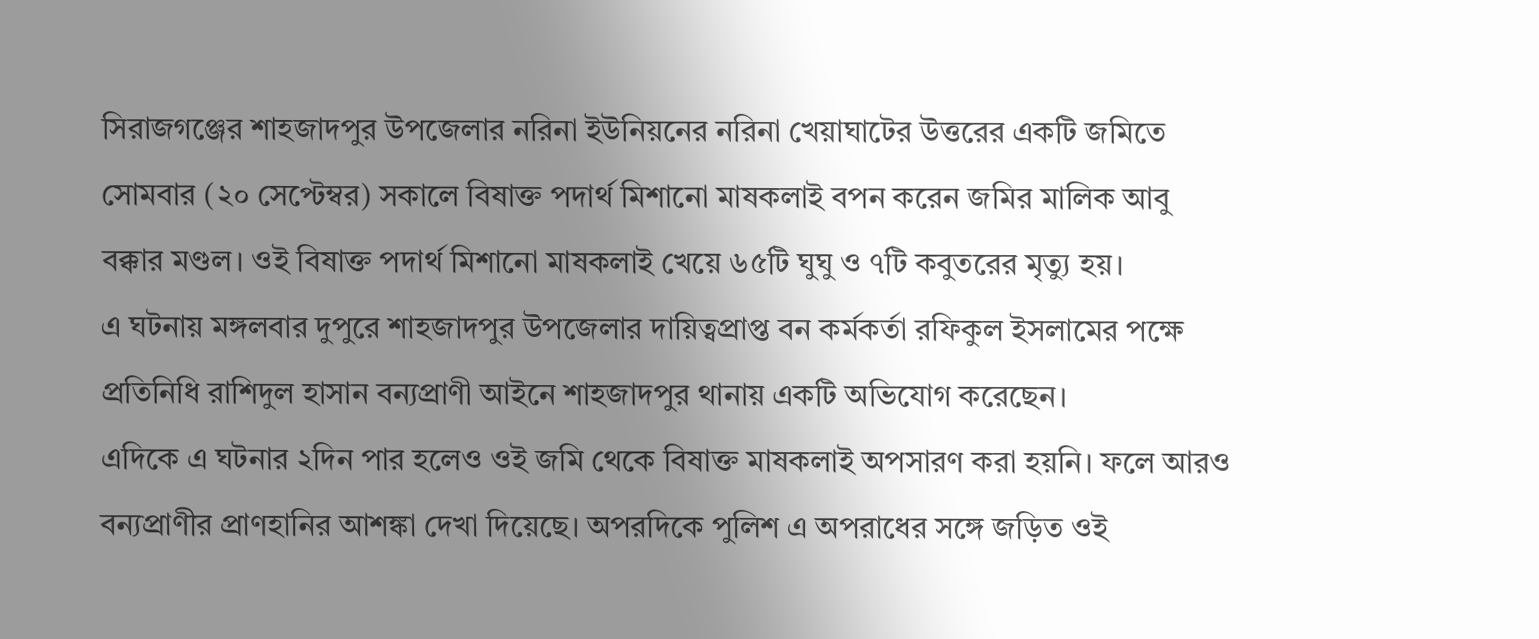সিরাজগঞ্জের শাহজাদপুর উপজেলার নরিনা ইউনিয়নের নরিনা খেয়াঘাটের উত্তরের একটি জমিতে সোমবার (২০ সেপ্টেম্বর) সকালে বিষাক্ত পদার্থ মিশানো মাষকলাই বপন করেন জমির মালিক আবু বক্কার মণ্ডল। ওই বিষাক্ত পদার্থ মিশানো মাষকলাই খেয়ে ৬৫টি ঘুঘু ও ৭টি কবুতরের মৃত্যু হয়।
এ ঘটনায় মঙ্গলবার দুপুরে শাহজাদপুর উপজেলার দায়িত্বপ্রাপ্ত বন কর্মকর্তা রফিকুল ইসলামের পক্ষে প্রতিনিধি রাশিদুল হাসান বন্যপ্রাণী আইনে শাহজাদপুর থানায় একটি অভিযোগ করেছেন।
এদিকে এ ঘটনার ২দিন পার হলেও ওই জমি থেকে বিষাক্ত মাষকলাই অপসারণ করা হয়নি। ফলে আরও বন্যপ্রাণীর প্রাণহানির আশঙ্কা দেখা দিয়েছে। অপরদিকে পুলিশ এ অপরাধের সঙ্গে জড়িত ওই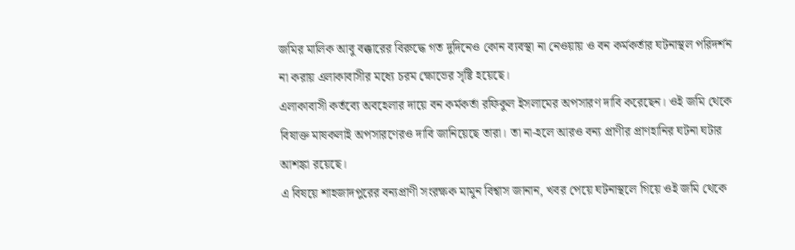জমির মালিক আবু বক্কারের বিরুদ্ধে গত দুদিনেও কোন ব্যবস্থা না নেওয়ায় ও বন কর্মকর্তার ঘটনাস্থল পরিদর্শন না করায় এলাকাবাসীর মধ্যে চরম ক্ষোভের সৃষ্টি হয়েছে।
এলাকাবাসী কর্তব্যে অবহেলার দায়ে বন কর্মকর্তা রফিকুল ইসলামের অপসারণ দাবি করেছেন। ওই জমি থেকে বিষাক্ত মাষকলাই অপসারণেরও দাবি জানিয়েছে তারা। তা না-হলে আরও বন্য প্রাণীর প্রাণহানির ঘটনা ঘটার আশঙ্কা রয়েছে।
এ বিষয়ে শাহজাদপুরের বন্যপ্রাণী সংরক্ষক মামুন বিশ্বাস জানান, খবর পেয়ে ঘটনাস্থলে গিয়ে ওই জমি থেকে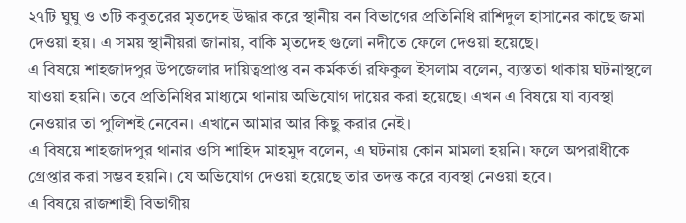২৭টি ঘুঘু ও ৩টি কবুতরের মৃতদেহ উদ্ধার করে স্থানীয় বন বিভাগের প্রতিনিধি রাশিদুল হাসানের কাছে জমা দেওয়া হয়। এ সময় স্থানীয়রা জানায়, বাকি মৃতদেহ গুলো নদীতে ফেলে দেওয়া হয়েছে।
এ বিষয়ে শাহজাদপুর উপজেলার দায়িত্বপ্রাপ্ত বন কর্মকর্তা রফিকুল ইসলাম বলেন, ব্যস্ততা থাকায় ঘটনাস্থলে যাওয়া হয়নি। তবে প্রতিনিধির মাধ্যমে থানায় অভিযোগ দায়ের করা হয়েছে। এখন এ বিষয়ে যা ব্যবস্থা নেওয়ার তা পুলিশই নেবেন। এখানে আমার আর কিছু করার নেই।
এ বিষয়ে শাহজাদপুর থানার ওসি শাহিদ মাহমুদ বলেন, এ ঘটনায় কোন মামলা হয়নি। ফলে অপরাধীকে গ্রেপ্তার করা সম্ভব হয়নি। যে অভিযোগ দেওয়া হয়েছে তার তদন্ত করে ব্যবস্থা নেওয়া হবে।
এ বিষয়ে রাজশাহী বিভাগীয়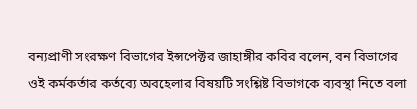বন্যপ্রাণী সংরক্ষণ বিভাগের ইন্সপেক্টর জাহাঙ্গীর কবির বলেন, বন বিভাগের ওই কর্মকর্তার কর্তব্যে অবহেলার বিষয়টি সংশ্লিষ্ট বিভাগকে ব্যবস্থা নিতে বলা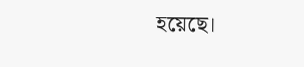হয়েছে।